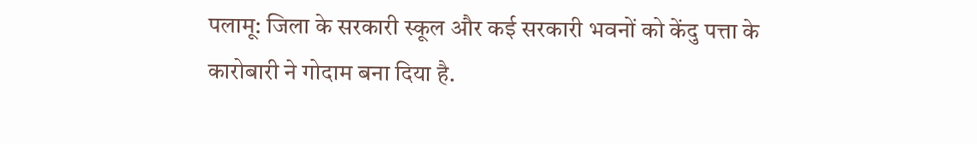पलामू: जिला के सरकारी स्कूल और कई सरकारी भवनों को केंदु पत्ता के कारोबारी ने गोदाम बना दिया है.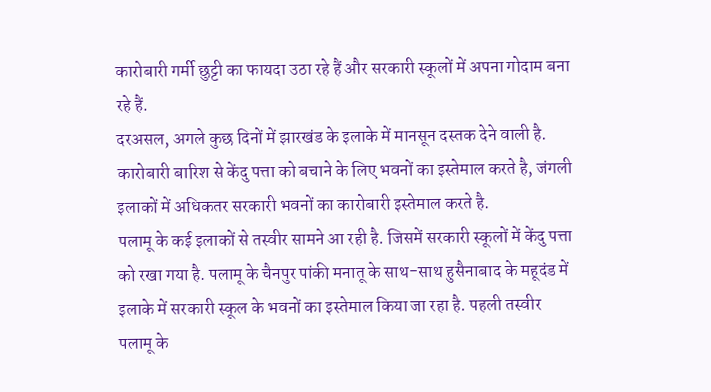कारोबारी गर्मी छुट्टी का फायदा उठा रहे हैं और सरकारी स्कूलों में अपना गोदाम बना रहे हैं.
दरअसल, अगले कुछ दिनों में झारखंड के इलाके में मानसून दस्तक देने वाली है. कारोबारी बारिश से केंदु पत्ता को बचाने के लिए भवनों का इस्तेमाल करते है, जंगली इलाकों में अधिकतर सरकारी भवनों का कारोबारी इस्तेमाल करते है.
पलामू के कई इलाकों से तस्वीर सामने आ रही है. जिसमें सरकारी स्कूलों में केंदु पत्ता को रखा गया है. पलामू के चैनपुर पांकी मनातू के साथ-साथ हुसैनाबाद के महूदंड में इलाके में सरकारी स्कूल के भवनों का इस्तेमाल किया जा रहा है. पहली तस्वीर पलामू के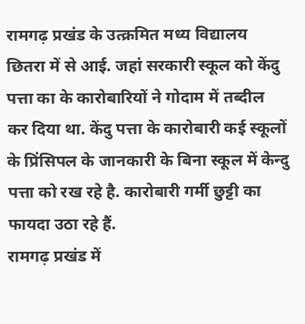रामगढ़ प्रखंड के उत्क्रमित मध्य विद्यालय छितरा में से आई. जहां सरकारी स्कूल को केंदु पत्ता का के कारोबारियों ने गोदाम में तब्दील कर दिया था. केंदु पत्ता के कारोबारी कई स्कूलों के प्रिंसिपल के जानकारी के बिना स्कूल में केन्दु पत्ता को रख रहे है. कारोबारी गर्मी छुट्टी का फायदा उठा रहे हैं.
रामगढ़ प्रखंड में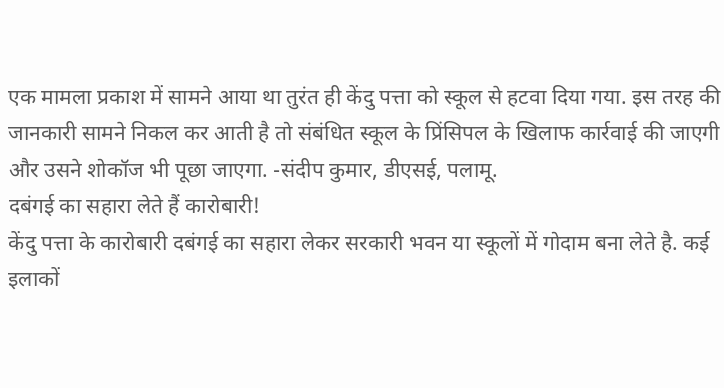एक मामला प्रकाश में सामने आया था तुरंत ही केंदु पत्ता को स्कूल से हटवा दिया गया. इस तरह की जानकारी सामने निकल कर आती है तो संबंधित स्कूल के प्रिंसिपल के खिलाफ कार्रवाई की जाएगी और उसने शोकॉज भी पूछा जाएगा. -संदीप कुमार, डीएसई, पलामू.
दबंगई का सहारा लेते हैं कारोबारी!
केंदु पत्ता के कारोबारी दबंगई का सहारा लेकर सरकारी भवन या स्कूलों में गोदाम बना लेते है. कई इलाकों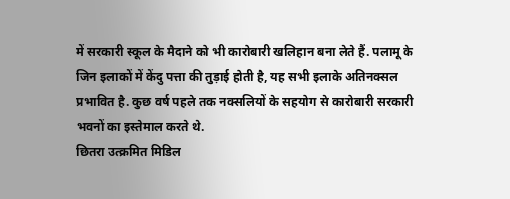में सरकारी स्कूल के मैदाने को भी कारोबारी खलिहान बना लेते हैं. पलामू के जिन इलाकों में केंदु पत्ता की तुड़ाई होती है, यह सभी इलाके अतिनक्सल प्रभावित है. कुछ वर्ष पहले तक नक्सलियों के सहयोग से कारोबारी सरकारी भवनों का इस्तेमाल करते थे.
छितरा उत्क्रमित मिडिल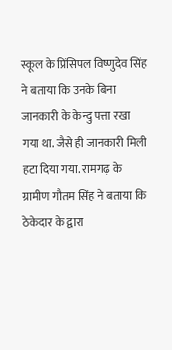स्कूल के प्रिंसिपल विष्णुदेव सिंह ने बताया कि उनके बिना जानकारी के केन्दु पत्ता रखा गया था. जैसे ही जानकारी मिली हटा दिया गया. रामगढ़ के ग्रामीण गौतम सिंह ने बताया कि ठेकेदार के द्वारा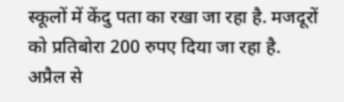स्कूलों में केंदु पता का रखा जा रहा है. मजदूरों को प्रतिबोरा 200 रुपए दिया जा रहा है.
अप्रैल से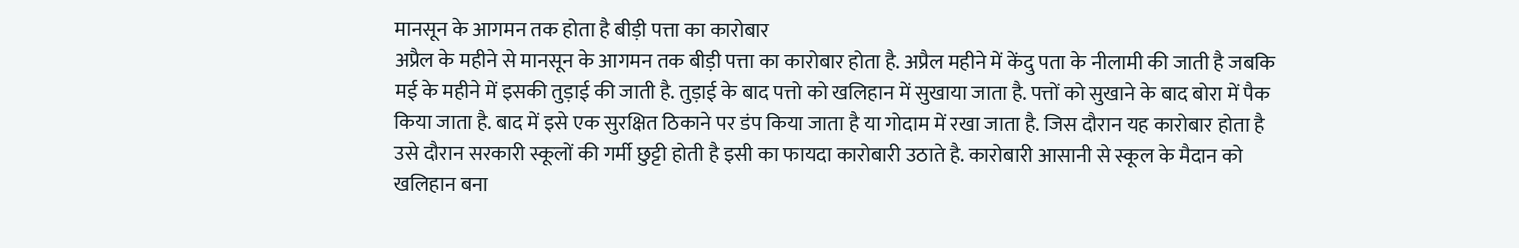मानसून के आगमन तक होता है बीड़ी पत्ता का कारोबार
अप्रैल के महीने से मानसून के आगमन तक बीड़ी पत्ता का कारोबार होता है. अप्रैल महीने में केंदु पता के नीलामी की जाती है जबकि मई के महीने में इसकी तुड़ाई की जाती है. तुड़ाई के बाद पत्तो को खलिहान में सुखाया जाता है. पत्तों को सुखाने के बाद बोरा में पैक किया जाता है. बाद में इसे एक सुरक्षित ठिकाने पर डंप किया जाता है या गोदाम में रखा जाता है. जिस दौरान यह कारोबार होता है उसे दौरान सरकारी स्कूलों की गर्मी छुट्टी होती है इसी का फायदा कारोबारी उठाते है. कारोबारी आसानी से स्कूल के मैदान को खलिहान बना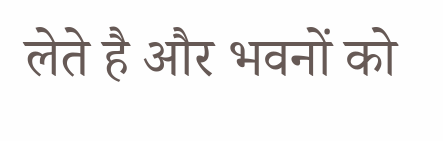लेते है और भवनों को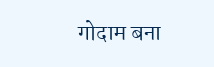गोदाम बना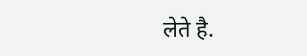लेते है.